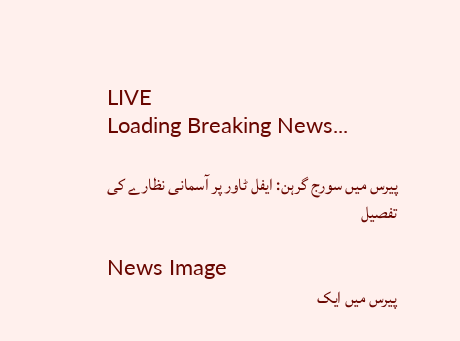LIVE
Loading Breaking News...

پیرس میں سورج گرہن: ایفل ٹاور پر آسمانی نظارے کی تفصیل

News Image
پیرس میں ایک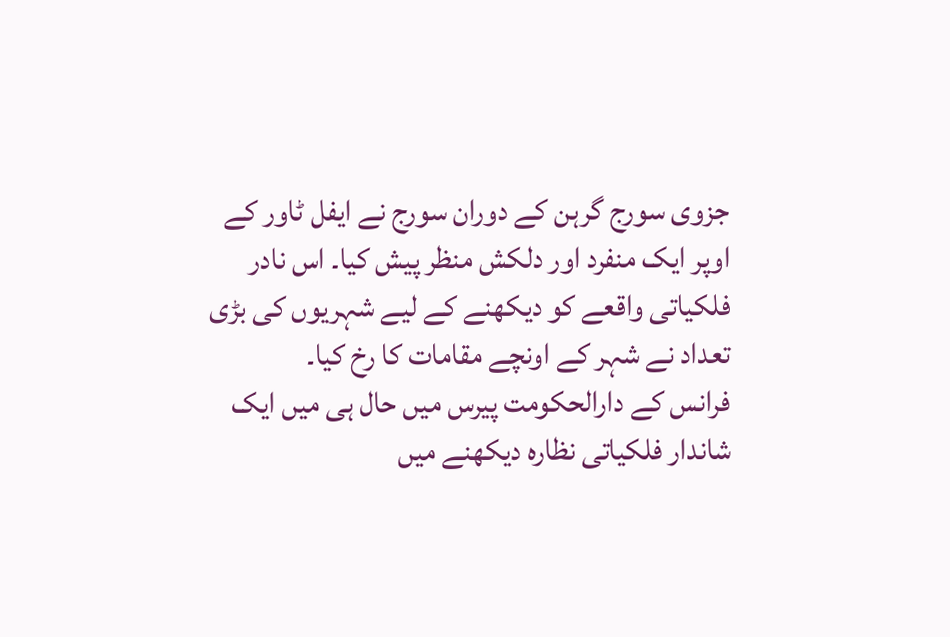جزوی سورج گرہن کے دوران سورج نے ایفل ٹاور کے اوپر ایک منفرد اور دلکش منظر پیش کیا۔ اس نادر فلکیاتی واقعے کو دیکھنے کے لیے شہریوں کی بڑی تعداد نے شہر کے اونچے مقامات کا رخ کیا۔
فرانس کے دارالحکومت پیرس میں حال ہی میں ایک شاندار فلکیاتی نظارہ دیکھنے میں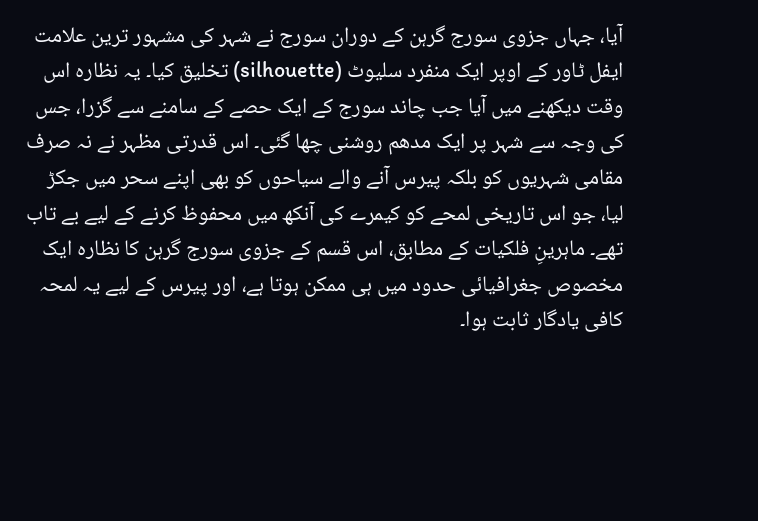آیا، جہاں جزوی سورج گرہن کے دوران سورج نے شہر کی مشہور ترین علامت ایفل ٹاور کے اوپر ایک منفرد سلیوٹ (silhouette) تخلیق کیا۔ یہ نظارہ اس وقت دیکھنے میں آیا جب چاند سورج کے ایک حصے کے سامنے سے گزرا، جس کی وجہ سے شہر پر ایک مدھم روشنی چھا گئی۔ اس قدرتی مظہر نے نہ صرف مقامی شہریوں کو بلکہ پیرس آنے والے سیاحوں کو بھی اپنے سحر میں جکڑ لیا، جو اس تاریخی لمحے کو کیمرے کی آنکھ میں محفوظ کرنے کے لیے بے تاب تھے۔ ماہرینِ فلکیات کے مطابق، اس قسم کے جزوی سورج گرہن کا نظارہ ایک مخصوص جغرافیائی حدود میں ہی ممکن ہوتا ہے، اور پیرس کے لیے یہ لمحہ کافی یادگار ثابت ہوا۔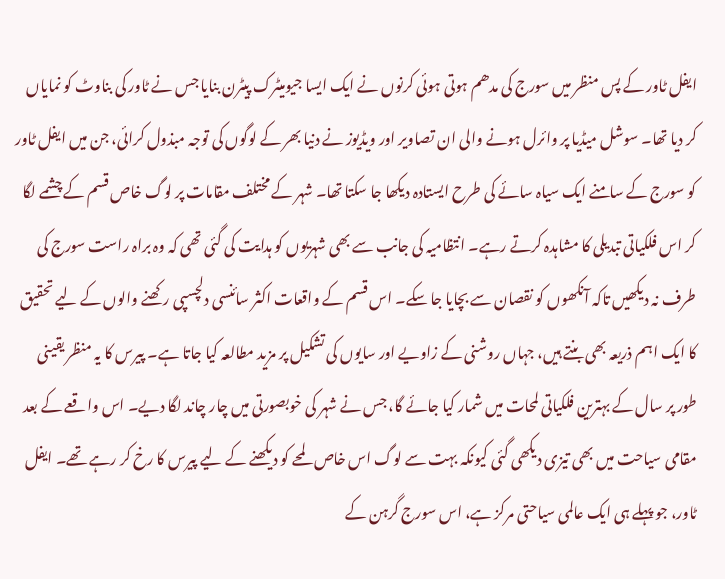ایفل ٹاور کے پس منظر میں سورج کی مدھم ہوتی ہوئی کرنوں نے ایک ایسا جیومیٹرک پیٹرن بنایا جس نے ٹاور کی بناوٹ کو نمایاں کر دیا تھا۔ سوشل میڈیا پر وائرل ہونے والی ان تصاویر اور ویڈیوز نے دنیا بھر کے لوگوں کی توجہ مبذول کرائی، جن میں ایفل ٹاور کو سورج کے سامنے ایک سیاہ سائے کی طرح ایستادہ دیکھا جا سکتا تھا۔ شہر کے مختلف مقامات پر لوگ خاص قسم کے چشمے لگا کر اس فلکیاتی تبدیلی کا مشاہدہ کرتے رہے۔ انتظامیہ کی جانب سے بھی شہریوں کو ہدایت کی گئی تھی کہ وہ براہ راست سورج کی طرف نہ دیکھیں تاکہ آنکھوں کو نقصان سے بچایا جا سکے۔ اس قسم کے واقعات اکثر سائنسی دلچسپی رکھنے والوں کے لیے تحقیق کا ایک اہم ذریعہ بھی بنتے ہیں، جہاں روشنی کے زاویے اور سایوں کی تشکیل پر مزید مطالعہ کیا جاتا ہے۔ پیرس کا یہ منظر یقینی طور پر سال کے بہترین فلکیاتی لمحات میں شمار کیا جائے گا، جس نے شہر کی خوبصورتی میں چار چاند لگا دیے۔ اس واقعے کے بعد مقامی سیاحت میں بھی تیزی دیکھی گئی کیونکہ بہت سے لوگ اس خاص لمحے کو دیکھنے کے لیے پیرس کا رخ کر رہے تھے۔ ایفل ٹاور، جو پہلے ہی ایک عالمی سیاحتی مرکز ہے، اس سورج گرہن کے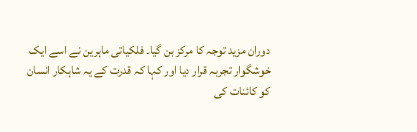دوران مزید توجہ کا مرکز بن گیا۔ فلکیاتی ماہرین نے اسے ایک خوشگوار تجربہ قرار دیا اور کہا کہ قدرت کے یہ شاہکار انسان کو کائنات کی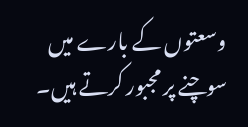وسعتوں کے بارے میں سوچنے پر مجبور کرتے ہیں۔